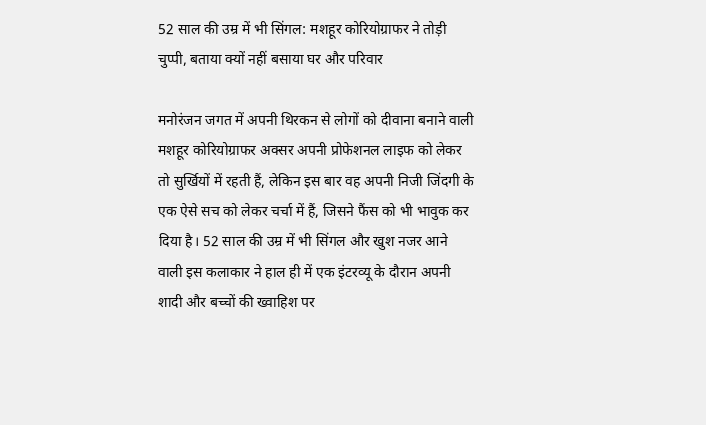52 साल की उम्र में भी सिंगल: मशहूर कोरियोग्राफर ने तोड़ी चुप्पी, बताया क्यों नहीं बसाया घर और परिवार

मनोरंजन जगत में अपनी थिरकन से लोगों को दीवाना बनाने वाली मशहूर कोरियोग्राफर अक्सर अपनी प्रोफेशनल लाइफ को लेकर तो सुर्खियों में रहती हैं, लेकिन इस बार वह अपनी निजी जिंदगी के एक ऐसे सच को लेकर चर्चा में हैं, जिसने फैंस को भी भावुक कर दिया है। 52 साल की उम्र में भी सिंगल और खुश नजर आने वाली इस कलाकार ने हाल ही में एक इंटरव्यू के दौरान अपनी शादी और बच्चों की ख्वाहिश पर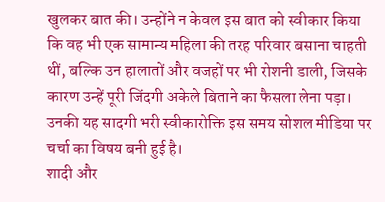खुलकर बात की। उन्होंने न केवल इस बात को स्वीकार किया कि वह भी एक सामान्य महिला की तरह परिवार बसाना चाहती थीं, बल्कि उन हालातों और वजहों पर भी रोशनी डाली, जिसके कारण उन्हें पूरी जिंदगी अकेले बिताने का फैसला लेना पड़ा। उनकी यह सादगी भरी स्वीकारोक्ति इस समय सोशल मीडिया पर चर्चा का विषय बनी हुई है।
शादी और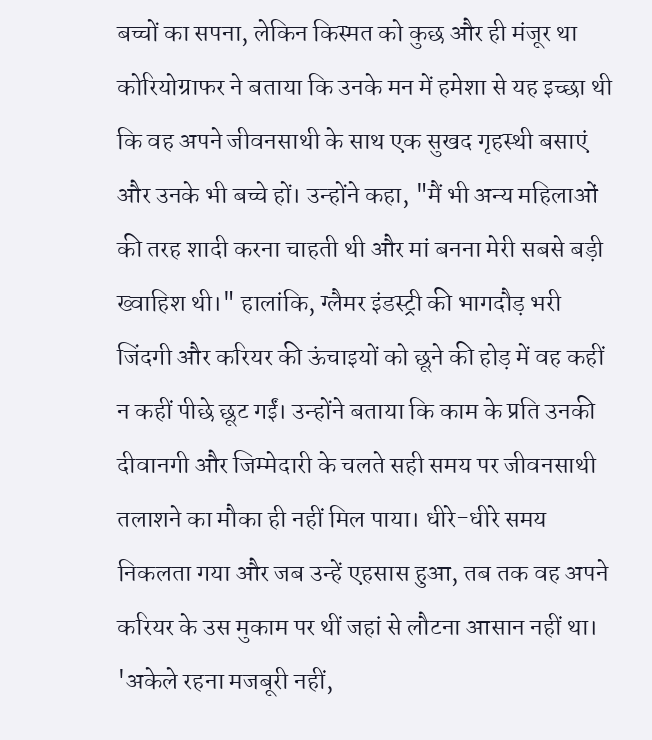बच्चों का सपना, लेकिन किस्मत को कुछ और ही मंजूर था
कोरियोग्राफर ने बताया कि उनके मन में हमेशा से यह इच्छा थी कि वह अपने जीवनसाथी के साथ एक सुखद गृहस्थी बसाएं और उनके भी बच्चे हों। उन्होंने कहा, "मैं भी अन्य महिलाओं की तरह शादी करना चाहती थी और मां बनना मेरी सबसे बड़ी ख्वाहिश थी।" हालांकि, ग्लैमर इंडस्ट्री की भागदौड़ भरी जिंदगी और करियर की ऊंचाइयों को छूने की होड़ में वह कहीं न कहीं पीछे छूट गईं। उन्होंने बताया कि काम के प्रति उनकी दीवानगी और जिम्मेदारी के चलते सही समय पर जीवनसाथी तलाशने का मौका ही नहीं मिल पाया। धीरे-धीरे समय निकलता गया और जब उन्हें एहसास हुआ, तब तक वह अपने करियर के उस मुकाम पर थीं जहां से लौटना आसान नहीं था।
'अकेले रहना मजबूरी नहीं,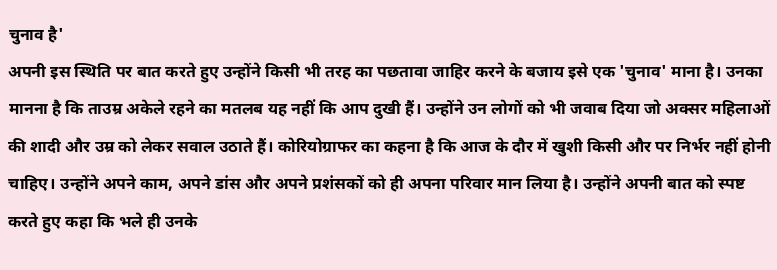चुनाव है'
अपनी इस स्थिति पर बात करते हुए उन्होंने किसी भी तरह का पछतावा जाहिर करने के बजाय इसे एक 'चुनाव' माना है। उनका मानना है कि ताउम्र अकेले रहने का मतलब यह नहीं कि आप दुखी हैं। उन्होंने उन लोगों को भी जवाब दिया जो अक्सर महिलाओं की शादी और उम्र को लेकर सवाल उठाते हैं। कोरियोग्राफर का कहना है कि आज के दौर में खुशी किसी और पर निर्भर नहीं होनी चाहिए। उन्होंने अपने काम, अपने डांस और अपने प्रशंसकों को ही अपना परिवार मान लिया है। उन्होंने अपनी बात को स्पष्ट करते हुए कहा कि भले ही उनके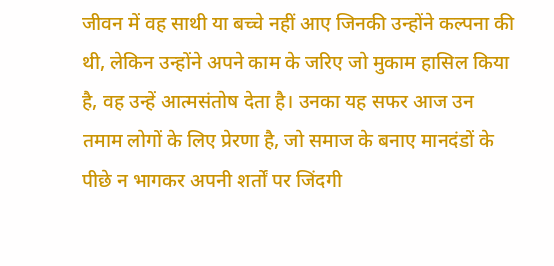जीवन में वह साथी या बच्चे नहीं आए जिनकी उन्होंने कल्पना की थी, लेकिन उन्होंने अपने काम के जरिए जो मुकाम हासिल किया है, वह उन्हें आत्मसंतोष देता है। उनका यह सफर आज उन तमाम लोगों के लिए प्रेरणा है, जो समाज के बनाए मानदंडों के पीछे न भागकर अपनी शर्तों पर जिंदगी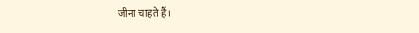जीना चाहते हैं।